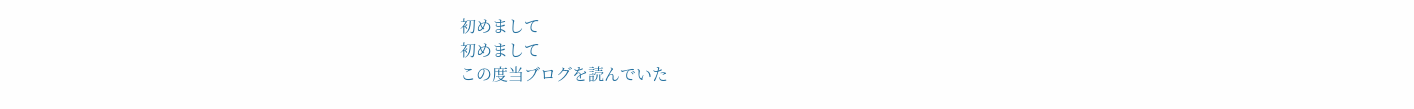初めまして
初めまして
この度当ブログを読んでいた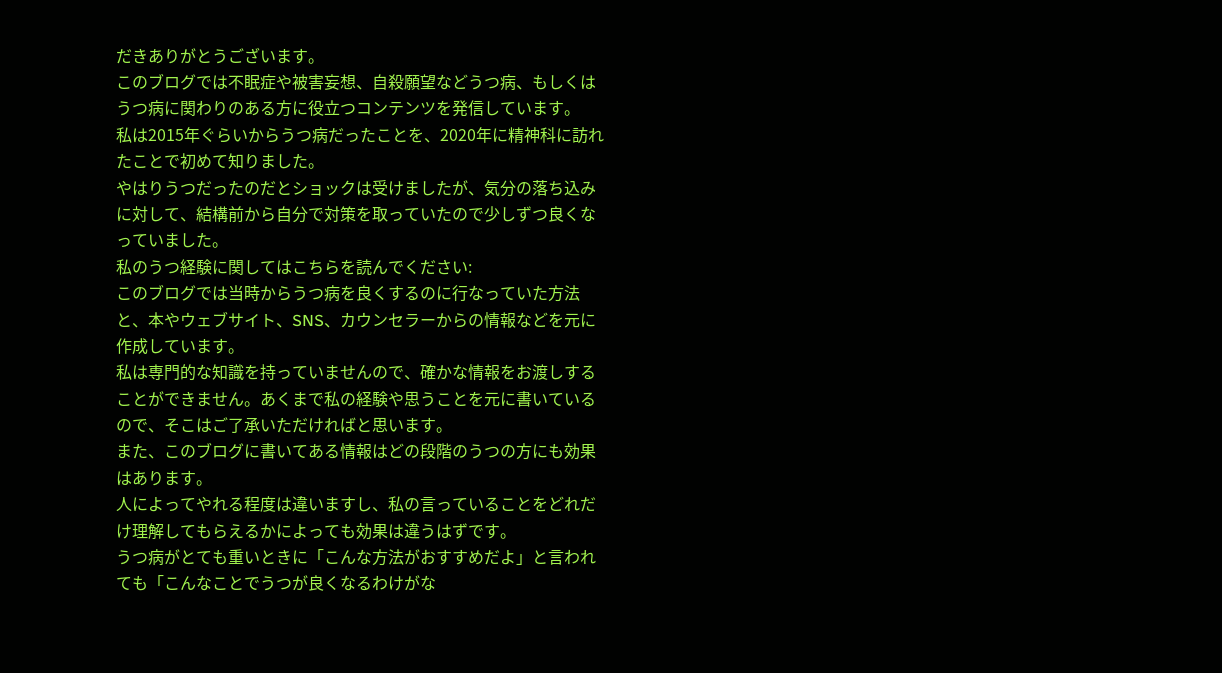だきありがとうございます。
このブログでは不眠症や被害妄想、自殺願望などうつ病、もしくはうつ病に関わりのある方に役立つコンテンツを発信しています。
私は2015年ぐらいからうつ病だったことを、2020年に精神科に訪れたことで初めて知りました。
やはりうつだったのだとショックは受けましたが、気分の落ち込みに対して、結構前から自分で対策を取っていたので少しずつ良くなっていました。
私のうつ経験に関してはこちらを読んでください:
このブログでは当時からうつ病を良くするのに行なっていた方法と、本やウェブサイト、SNS、カウンセラーからの情報などを元に作成しています。
私は専門的な知識を持っていませんので、確かな情報をお渡しすることができません。あくまで私の経験や思うことを元に書いているので、そこはご了承いただければと思います。
また、このブログに書いてある情報はどの段階のうつの方にも効果はあります。
人によってやれる程度は違いますし、私の言っていることをどれだけ理解してもらえるかによっても効果は違うはずです。
うつ病がとても重いときに「こんな方法がおすすめだよ」と言われても「こんなことでうつが良くなるわけがな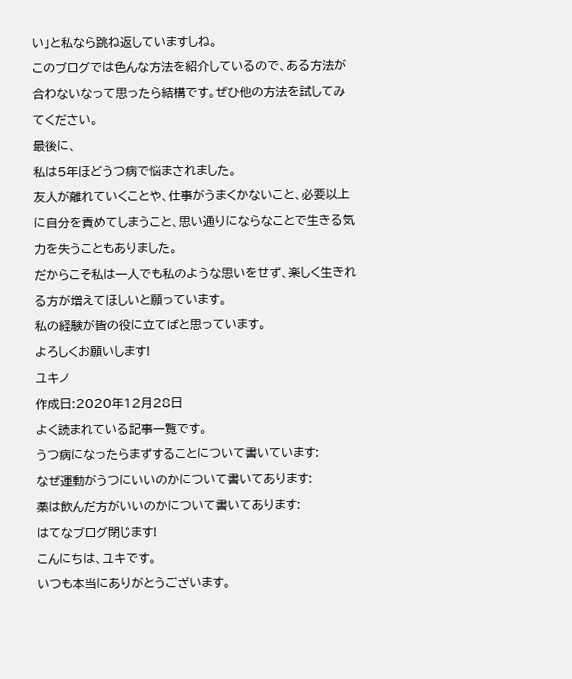い」と私なら跳ね返していますしね。
このブログでは色んな方法を紹介しているので、ある方法が合わないなって思ったら結構です。ぜひ他の方法を試してみてください。
最後に、
私は5年ほどうつ病で悩まされました。
友人が離れていくことや、仕事がうまくかないこと、必要以上に自分を責めてしまうこと、思い通りにならなことで生きる気力を失うこともありました。
だからこそ私は一人でも私のような思いをせず、楽しく生きれる方が増えてほしいと願っています。
私の経験が皆の役に立てばと思っています。
よろしくお願いします!
ユキノ
作成日:2020年12月28日
よく読まれている記事一覧です。
うつ病になったらまずすることについて書いています:
なぜ運動がうつにいいのかについて書いてあります:
薬は飲んだ方がいいのかについて書いてあります:
はてなブログ閉じます!
こんにちは、ユキです。
いつも本当にありがとうございます。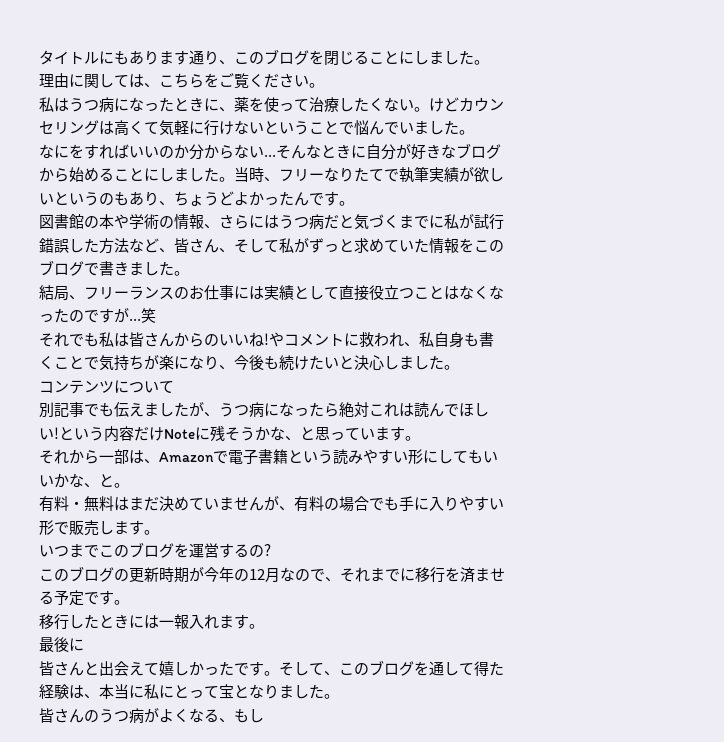タイトルにもあります通り、このブログを閉じることにしました。
理由に関しては、こちらをご覧ください。
私はうつ病になったときに、薬を使って治療したくない。けどカウンセリングは高くて気軽に行けないということで悩んでいました。
なにをすればいいのか分からない...そんなときに自分が好きなブログから始めることにしました。当時、フリーなりたてで執筆実績が欲しいというのもあり、ちょうどよかったんです。
図書館の本や学術の情報、さらにはうつ病だと気づくまでに私が試行錯誤した方法など、皆さん、そして私がずっと求めていた情報をこのブログで書きました。
結局、フリーランスのお仕事には実績として直接役立つことはなくなったのですが...笑
それでも私は皆さんからのいいね!やコメントに救われ、私自身も書くことで気持ちが楽になり、今後も続けたいと決心しました。
コンテンツについて
別記事でも伝えましたが、うつ病になったら絶対これは読んでほしい!という内容だけNoteに残そうかな、と思っています。
それから一部は、Amazonで電子書籍という読みやすい形にしてもいいかな、と。
有料・無料はまだ決めていませんが、有料の場合でも手に入りやすい形で販売します。
いつまでこのブログを運営するの?
このブログの更新時期が今年の12月なので、それまでに移行を済ませる予定です。
移行したときには一報入れます。
最後に
皆さんと出会えて嬉しかったです。そして、このブログを通して得た経験は、本当に私にとって宝となりました。
皆さんのうつ病がよくなる、もし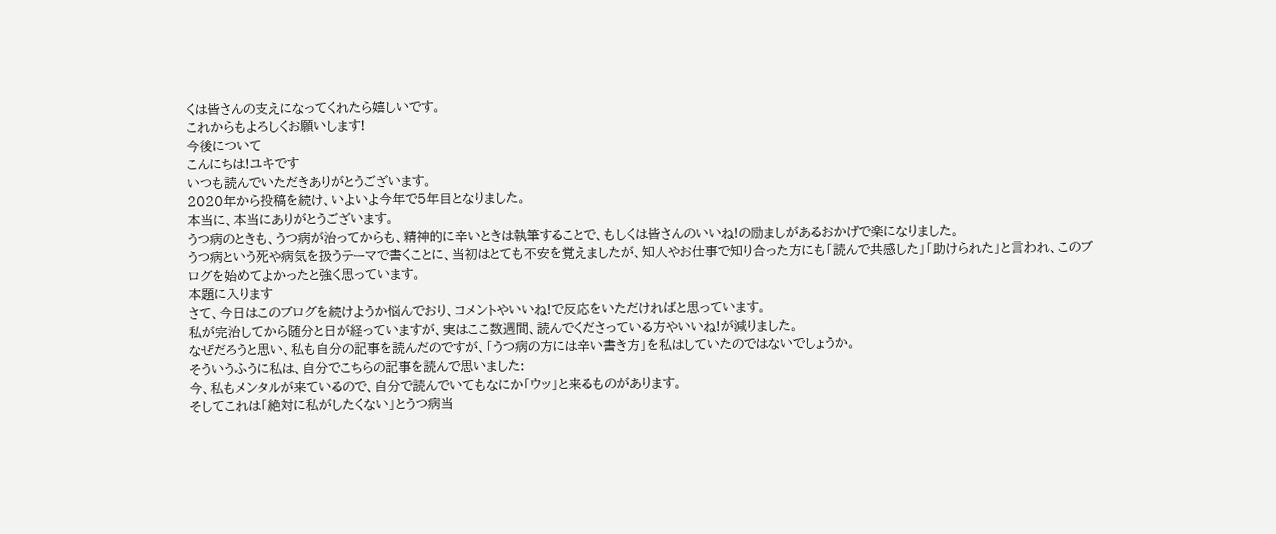くは皆さんの支えになってくれたら嬉しいです。
これからもよろしくお願いします!
今後について
こんにちは!ユキです
いつも読んでいただきありがとうございます。
2020年から投稿を続け、いよいよ今年で5年目となりました。
本当に、本当にありがとうございます。
うつ病のときも、うつ病が治ってからも、精神的に辛いときは執筆することで、もしくは皆さんのいいね!の励ましがあるおかげで楽になりました。
うつ病という死や病気を扱うテーマで書くことに、当初はとても不安を覚えましたが、知人やお仕事で知り合った方にも「読んで共感した」「助けられた」と言われ、このブログを始めてよかったと強く思っています。
本題に入ります
さて、今日はこのブログを続けようか悩んでおり、コメントやいいね!で反応をいただければと思っています。
私が完治してから随分と日が経っていますが、実はここ数週間、読んでくださっている方やいいね!が減りました。
なぜだろうと思い、私も自分の記事を読んだのですが、「うつ病の方には辛い書き方」を私はしていたのではないでしょうか。
そういうふうに私は、自分でこちらの記事を読んで思いました:
今、私もメンタルが来ているので、自分で読んでいてもなにか「ウッ」と来るものがあります。
そしてこれは「絶対に私がしたくない」とうつ病当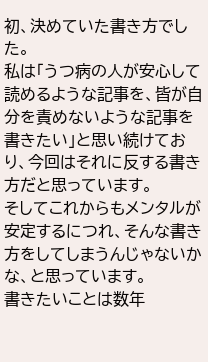初、決めていた書き方でした。
私は「うつ病の人が安心して読めるような記事を、皆が自分を責めないような記事を書きたい」と思い続けており、今回はそれに反する書き方だと思っています。
そしてこれからもメンタルが安定するにつれ、そんな書き方をしてしまうんじゃないかな、と思っています。
書きたいことは数年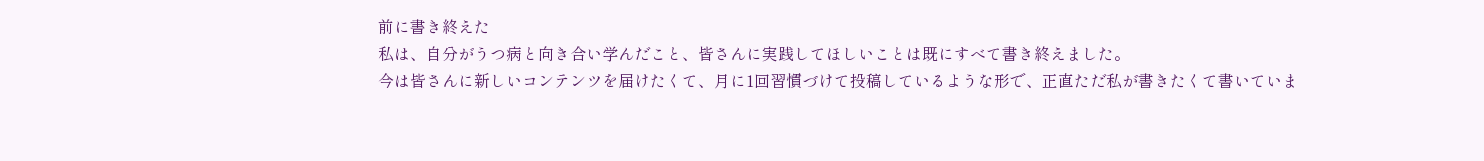前に書き終えた
私は、自分がうつ病と向き合い学んだこと、皆さんに実践してほしいことは既にすべて書き終えました。
今は皆さんに新しいコンテンツを届けたくて、月に1回習慣づけて投稿しているような形で、正直ただ私が書きたくて書いていま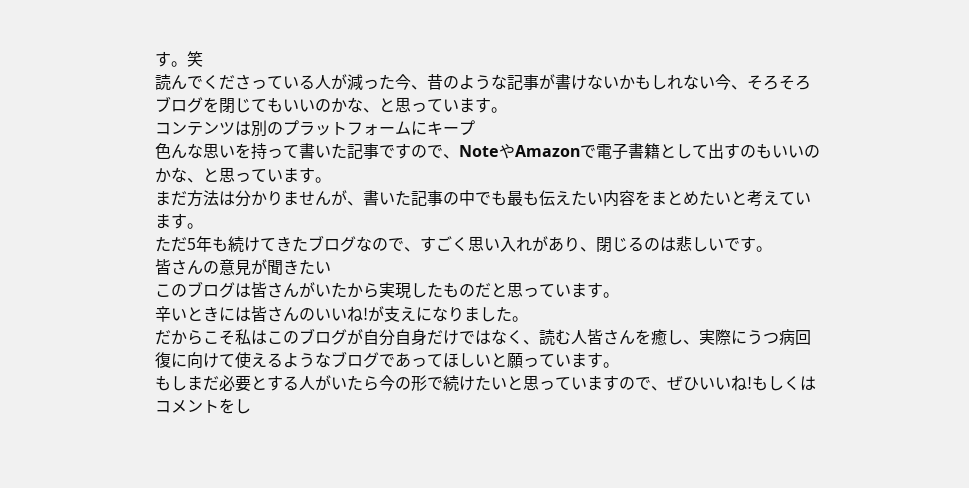す。笑
読んでくださっている人が減った今、昔のような記事が書けないかもしれない今、そろそろブログを閉じてもいいのかな、と思っています。
コンテンツは別のプラットフォームにキープ
色んな思いを持って書いた記事ですので、NoteやAmazonで電子書籍として出すのもいいのかな、と思っています。
まだ方法は分かりませんが、書いた記事の中でも最も伝えたい内容をまとめたいと考えています。
ただ5年も続けてきたブログなので、すごく思い入れがあり、閉じるのは悲しいです。
皆さんの意見が聞きたい
このブログは皆さんがいたから実現したものだと思っています。
辛いときには皆さんのいいね!が支えになりました。
だからこそ私はこのブログが自分自身だけではなく、読む人皆さんを癒し、実際にうつ病回復に向けて使えるようなブログであってほしいと願っています。
もしまだ必要とする人がいたら今の形で続けたいと思っていますので、ぜひいいね!もしくはコメントをし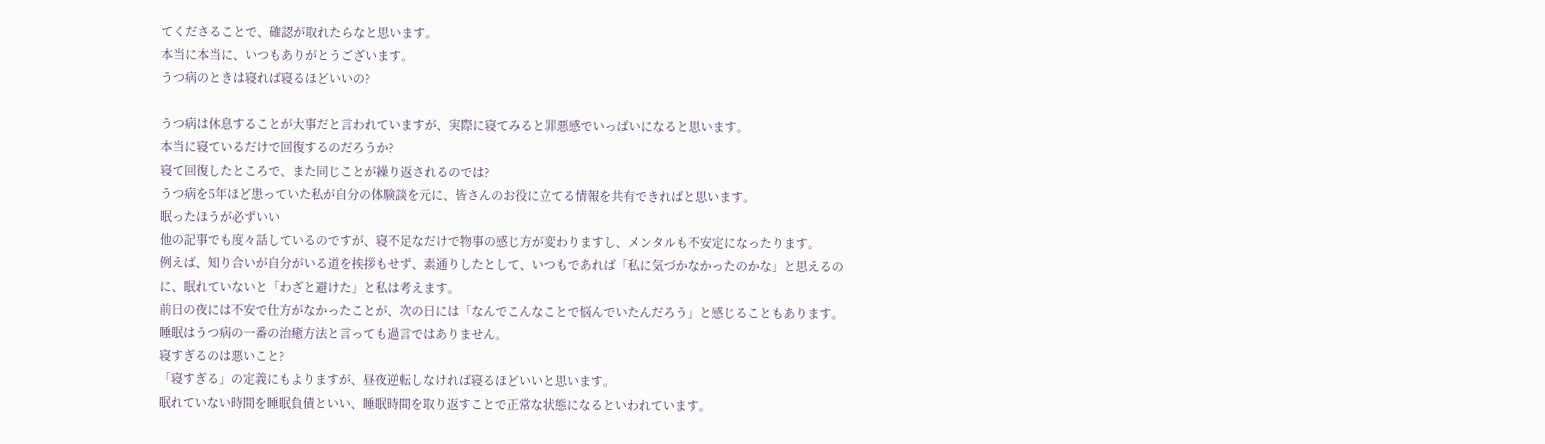てくださることで、確認が取れたらなと思います。
本当に本当に、いつもありがとうございます。
うつ病のときは寝れば寝るほどいいの?

うつ病は休息することが大事だと言われていますが、実際に寝てみると罪悪感でいっぱいになると思います。
本当に寝ているだけで回復するのだろうか?
寝て回復したところで、また同じことが繰り返されるのでは?
うつ病を5年ほど患っていた私が自分の体験談を元に、皆さんのお役に立てる情報を共有できればと思います。
眠ったほうが必ずいい
他の記事でも度々話しているのですが、寝不足なだけで物事の感じ方が変わりますし、メンタルも不安定になったります。
例えば、知り合いが自分がいる道を挨拶もせず、素通りしたとして、いつもであれば「私に気づかなかったのかな」と思えるのに、眠れていないと「わざと避けた」と私は考えます。
前日の夜には不安で仕方がなかったことが、次の日には「なんでこんなことで悩んでいたんだろう」と感じることもあります。
睡眠はうつ病の一番の治癒方法と言っても過言ではありません。
寝すぎるのは悪いこと?
「寝すぎる」の定義にもよりますが、昼夜逆転しなければ寝るほどいいと思います。
眠れていない時間を睡眠負債といい、睡眠時間を取り返すことで正常な状態になるといわれています。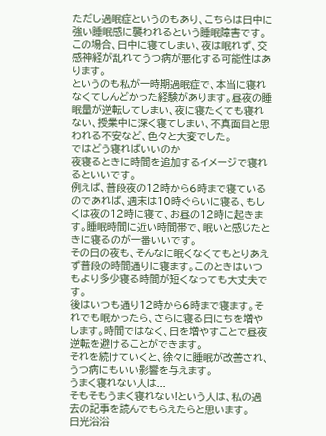ただし過眠症というのもあり、こちらは日中に強い睡眠感に襲われるという睡眠障害です。この場合、日中に寝てしまい、夜は眠れず、交感神経が乱れてうつ病が悪化する可能性はあります。
というのも私が一時期過眠症で、本当に寝れなくてしんどかった経験があります。昼夜の睡眠量が逆転してしまい、夜に寝たくても寝れない、授業中に深く寝てしまい、不真面目と思われる不安など、色々と大変でした。
ではどう寝ればいいのか
夜寝るときに時間を追加するイメージで寝れるといいです。
例えば、普段夜の12時から6時まで寝ているのであれば、週末は10時ぐらいに寝る、もしくは夜の12時に寝て、お昼の12時に起きます。睡眠時間に近い時間帯で、眠いと感じたときに寝るのが一番いいです。
その日の夜も、そんなに眠くなくてもとりあえず普段の時間通りに寝ます。このときはいつもより多少寝る時間が短くなっても大丈夫です。
後はいつも通り12時から6時まで寝ます。それでも眠かったら、さらに寝る日にちを増やします。時間ではなく、日を増やすことで昼夜逆転を避けることができます。
それを続けていくと、徐々に睡眠が改善され、うつ病にもいい影響を与えます。
うまく寝れない人は...
そもそもうまく寝れない!という人は、私の過去の記事を読んでもらえたらと思います。
日光浴浴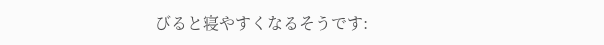びると寝やすくなるそうです: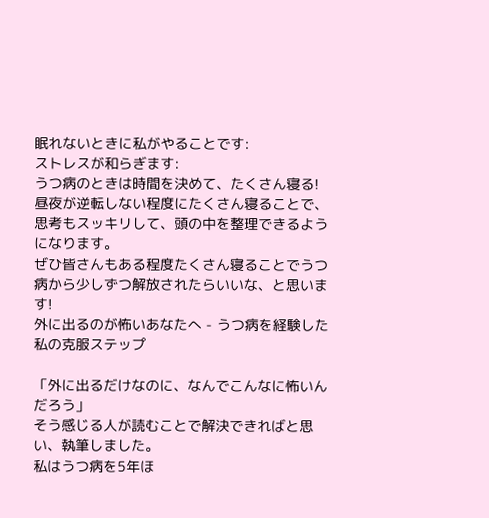眠れないときに私がやることです:
ストレスが和らぎます:
うつ病のときは時間を決めて、たくさん寝る!
昼夜が逆転しない程度にたくさん寝ることで、思考もスッキリして、頭の中を整理できるようになります。
ぜひ皆さんもある程度たくさん寝ることでうつ病から少しずつ解放されたらいいな、と思います!
外に出るのが怖いあなたへ - うつ病を経験した私の克服ステップ

「外に出るだけなのに、なんでこんなに怖いんだろう」
そう感じる人が読むことで解決できればと思い、執筆しました。
私はうつ病を5年ほ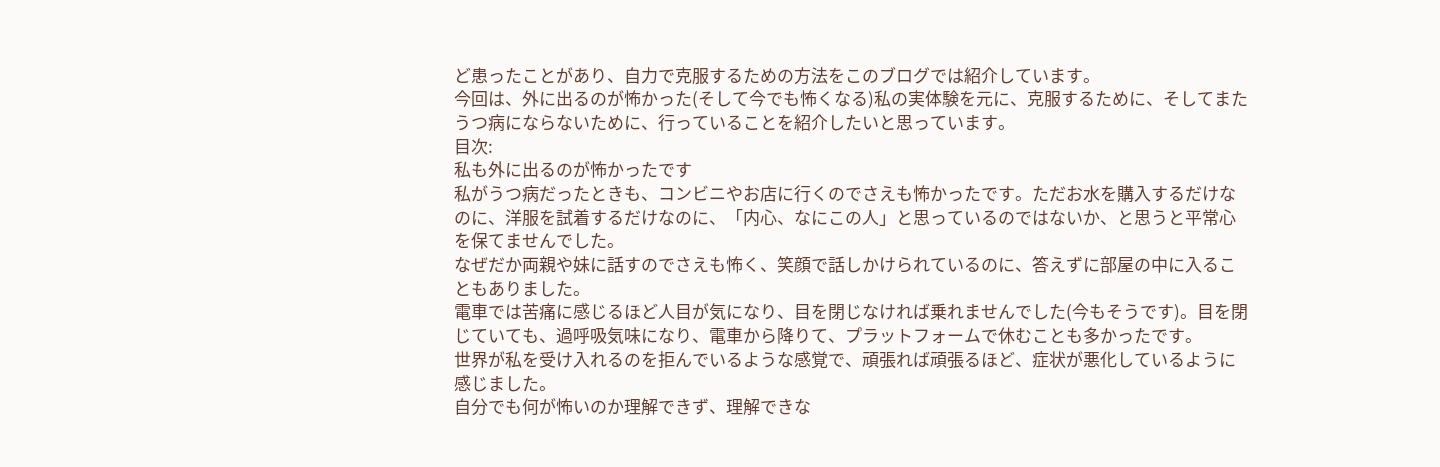ど患ったことがあり、自力で克服するための方法をこのブログでは紹介しています。
今回は、外に出るのが怖かった(そして今でも怖くなる)私の実体験を元に、克服するために、そしてまたうつ病にならないために、行っていることを紹介したいと思っています。
目次:
私も外に出るのが怖かったです
私がうつ病だったときも、コンビニやお店に行くのでさえも怖かったです。ただお水を購入するだけなのに、洋服を試着するだけなのに、「内心、なにこの人」と思っているのではないか、と思うと平常心を保てませんでした。
なぜだか両親や妹に話すのでさえも怖く、笑顔で話しかけられているのに、答えずに部屋の中に入ることもありました。
電車では苦痛に感じるほど人目が気になり、目を閉じなければ乗れませんでした(今もそうです)。目を閉じていても、過呼吸気味になり、電車から降りて、プラットフォームで休むことも多かったです。
世界が私を受け入れるのを拒んでいるような感覚で、頑張れば頑張るほど、症状が悪化しているように感じました。
自分でも何が怖いのか理解できず、理解できな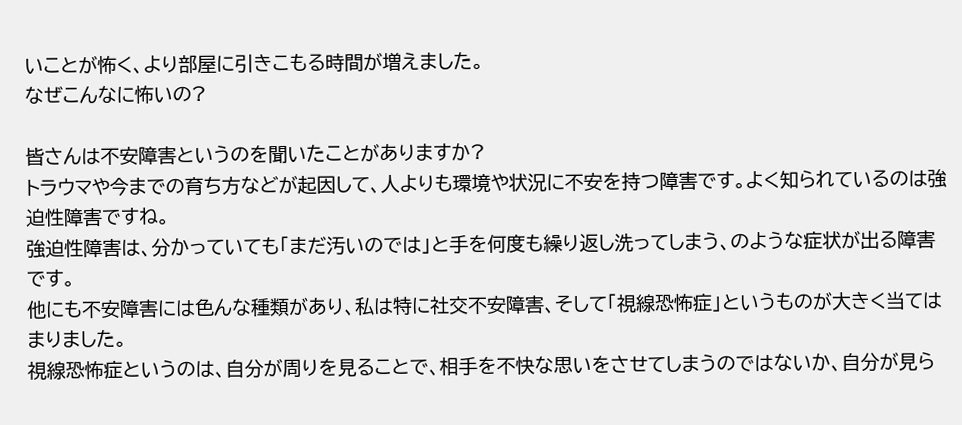いことが怖く、より部屋に引きこもる時間が増えました。
なぜこんなに怖いの?

皆さんは不安障害というのを聞いたことがありますか?
トラウマや今までの育ち方などが起因して、人よりも環境や状況に不安を持つ障害です。よく知られているのは強迫性障害ですね。
強迫性障害は、分かっていても「まだ汚いのでは」と手を何度も繰り返し洗ってしまう、のような症状が出る障害です。
他にも不安障害には色んな種類があり、私は特に社交不安障害、そして「視線恐怖症」というものが大きく当てはまりました。
視線恐怖症というのは、自分が周りを見ることで、相手を不快な思いをさせてしまうのではないか、自分が見ら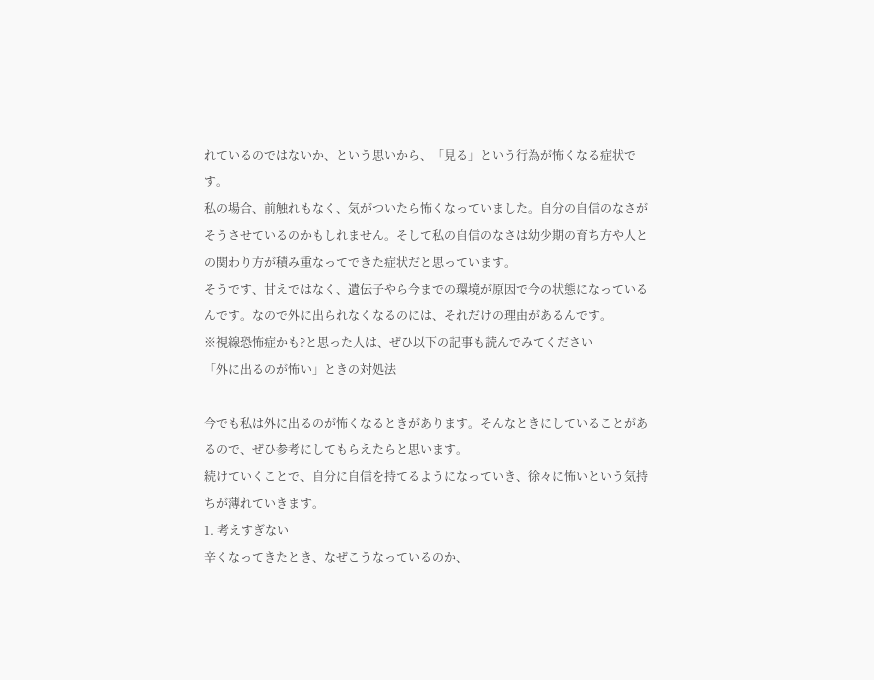れているのではないか、という思いから、「見る」という行為が怖くなる症状です。
私の場合、前触れもなく、気がついたら怖くなっていました。自分の自信のなさがそうさせているのかもしれません。そして私の自信のなさは幼少期の育ち方や人との関わり方が積み重なってできた症状だと思っています。
そうです、甘えではなく、遺伝子やら今までの環境が原因で今の状態になっているんです。なので外に出られなくなるのには、それだけの理由があるんです。
※視線恐怖症かも?と思った人は、ぜひ以下の記事も読んでみてください
「外に出るのが怖い」ときの対処法

今でも私は外に出るのが怖くなるときがあります。そんなときにしていることがあるので、ぜひ参考にしてもらえたらと思います。
続けていくことで、自分に自信を持てるようになっていき、徐々に怖いという気持ちが薄れていきます。
1. 考えすぎない
辛くなってきたとき、なぜこうなっているのか、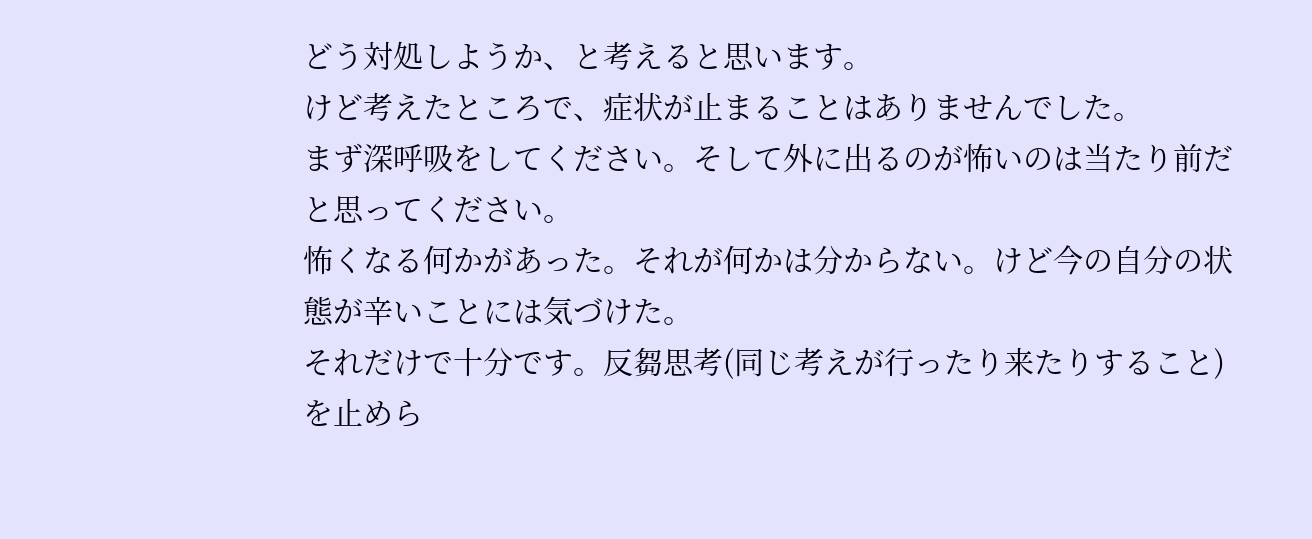どう対処しようか、と考えると思います。
けど考えたところで、症状が止まることはありませんでした。
まず深呼吸をしてください。そして外に出るのが怖いのは当たり前だと思ってください。
怖くなる何かがあった。それが何かは分からない。けど今の自分の状態が辛いことには気づけた。
それだけで十分です。反芻思考(同じ考えが行ったり来たりすること)を止めら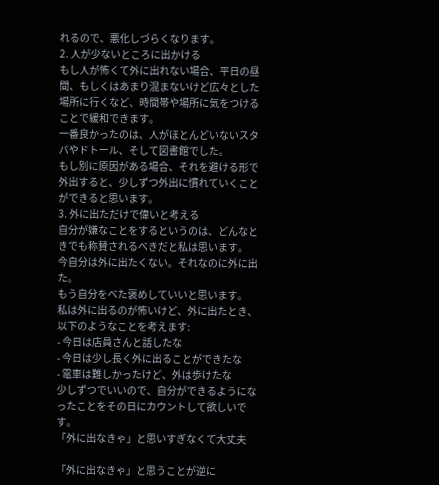れるので、悪化しづらくなります。
2. 人が少ないところに出かける
もし人が怖くて外に出れない場合、平日の昼間、もしくはあまり混まないけど広々とした場所に行くなど、時間帯や場所に気をつけることで緩和できます。
一番良かったのは、人がほとんどいないスタバやドトール、そして図書館でした。
もし別に原因がある場合、それを避ける形で外出すると、少しずつ外出に慣れていくことができると思います。
3. 外に出ただけで偉いと考える
自分が嫌なことをするというのは、どんなときでも称賛されるべきだと私は思います。
今自分は外に出たくない。それなのに外に出た。
もう自分をべた褒めしていいと思います。
私は外に出るのが怖いけど、外に出たとき、以下のようなことを考えます:
- 今日は店員さんと話したな
- 今日は少し長く外に出ることができたな
- 電車は難しかったけど、外は歩けたな
少しずつでいいので、自分ができるようになったことをその日にカウントして欲しいです。
「外に出なきゃ」と思いすぎなくて大丈夫

「外に出なきゃ」と思うことが逆に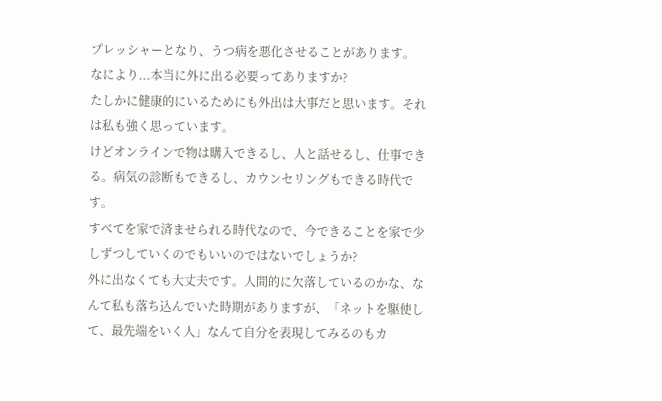プレッシャーとなり、うつ病を悪化させることがあります。
なにより...本当に外に出る必要ってありますか?
たしかに健康的にいるためにも外出は大事だと思います。それは私も強く思っています。
けどオンラインで物は購入できるし、人と話せるし、仕事できる。病気の診断もできるし、カウンセリングもできる時代です。
すべてを家で済ませられる時代なので、今できることを家で少しずつしていくのでもいいのではないでしょうか?
外に出なくても大丈夫です。人間的に欠落しているのかな、なんて私も落ち込んでいた時期がありますが、「ネットを駆使して、最先端をいく人」なんて自分を表現してみるのもカ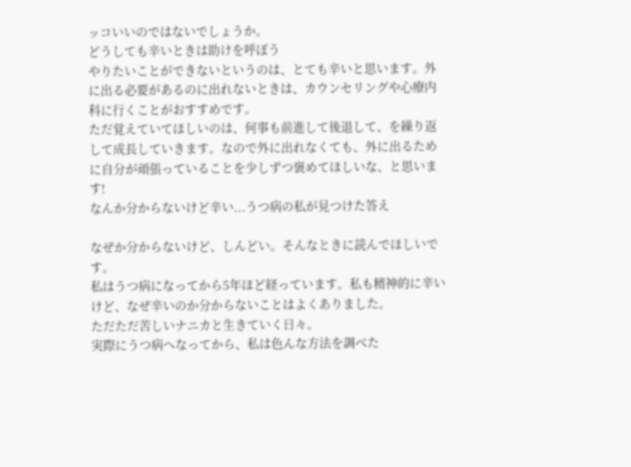ッコいいのではないでしょうか。
どうしても辛いときは助けを呼ぼう
やりたいことができないというのは、とても辛いと思います。外に出る必要があるのに出れないときは、カウンセリングや心療内科に行くことがおすすめです。
ただ覚えていてほしいのは、何事も前進して後退して、を繰り返して成長していきます。なので外に出れなくても、外に出るために自分が頑張っていることを少しずつ褒めてほしいな、と思います!
なんか分からないけど辛い...うつ病の私が見つけた答え

なぜか分からないけど、しんどい。そんなときに読んでほしいです。
私はうつ病になってから5年ほど経っています。私も精神的に辛いけど、なぜ辛いのか分からないことはよくありました。
ただただ苦しいナニカと生きていく日々。
実際にうつ病へなってから、私は色んな方法を調べた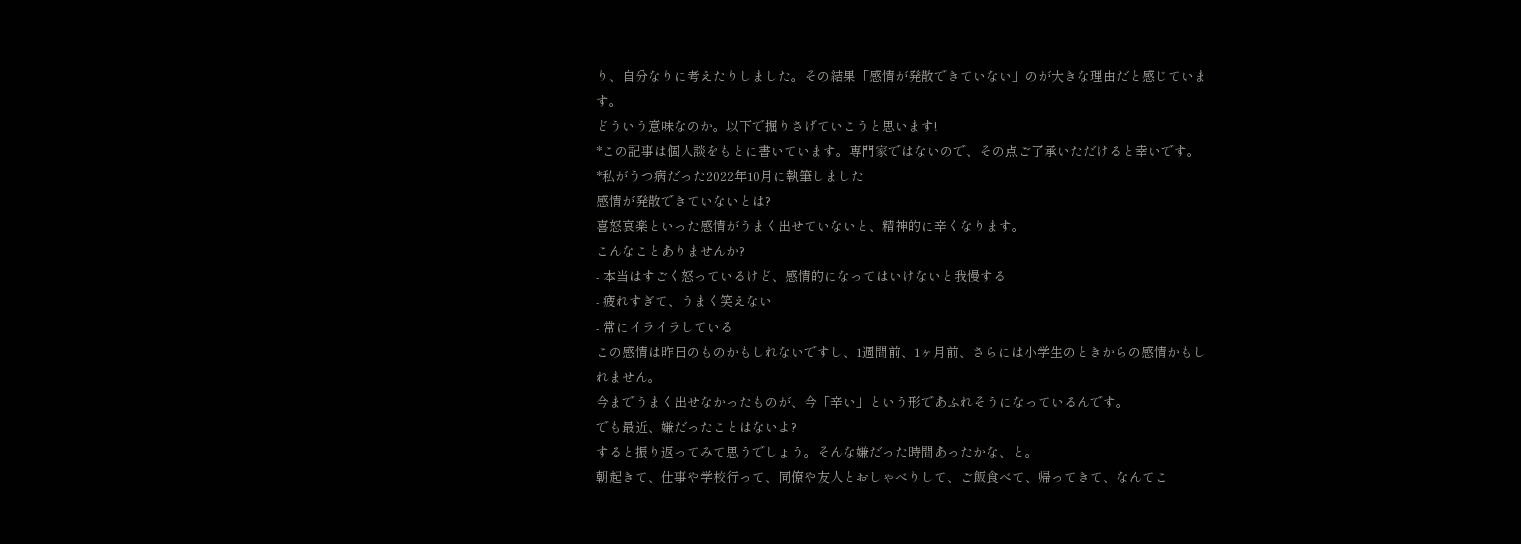り、自分なりに考えたりしました。その結果「感情が発散できていない」のが大きな理由だと感じています。
どういう意味なのか。以下で掘りさげていこうと思います!
*この記事は個人談をもとに書いています。専門家ではないので、その点ご了承いただけると幸いです。
*私がうつ病だった2022年10月に執筆しました
感情が発散できていないとは?
喜怒哀楽といった感情がうまく出せていないと、精神的に辛くなります。
こんなことありませんか?
- 本当はすごく怒っているけど、感情的になってはいけないと我慢する
- 疲れすぎて、うまく笑えない
- 常にイライラしている
この感情は昨日のものかもしれないですし、1週間前、1ヶ月前、さらには小学生のときからの感情かもしれません。
今までうまく出せなかったものが、今「辛い」という形であふれそうになっているんです。
でも最近、嫌だったことはないよ?
すると振り返ってみて思うでしょう。そんな嫌だった時間あったかな、と。
朝起きて、仕事や学校行って、同僚や友人とおしゃべりして、ご飯食べて、帰ってきて、なんてこ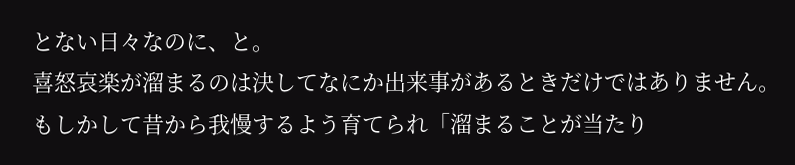とない日々なのに、と。
喜怒哀楽が溜まるのは決してなにか出来事があるときだけではありません。
もしかして昔から我慢するよう育てられ「溜まることが当たり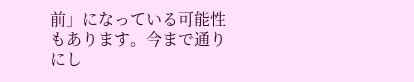前」になっている可能性もあります。今まで通りにし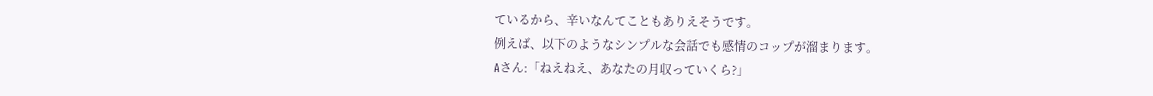ているから、辛いなんてこともありえそうです。
例えば、以下のようなシンプルな会話でも感情のコップが溜まります。
Aさん:「ねえねえ、あなたの月収っていくら?」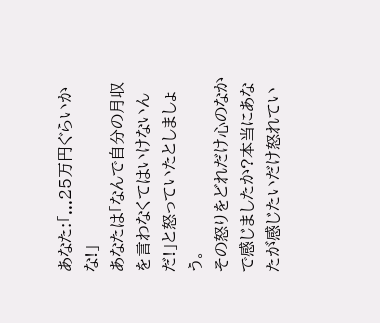あなた:「...25万円ぐらいかな!」
あなたは「なんで自分の月収を言わなくてはいけないんだ!」と怒っていたとしましょう。
その怒りをどれだけ心のなかで感じましたか?本当にあなたが感じたいだけ怒れてい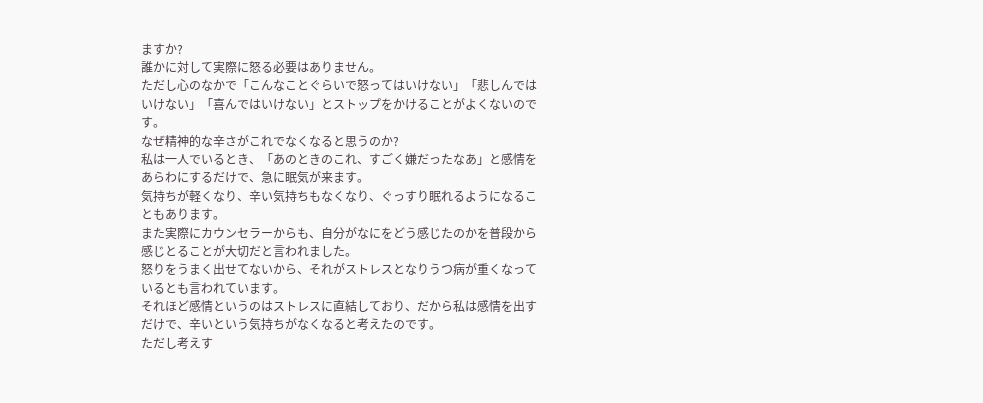ますか?
誰かに対して実際に怒る必要はありません。
ただし心のなかで「こんなことぐらいで怒ってはいけない」「悲しんではいけない」「喜んではいけない」とストップをかけることがよくないのです。
なぜ精神的な辛さがこれでなくなると思うのか?
私は一人でいるとき、「あのときのこれ、すごく嫌だったなあ」と感情をあらわにするだけで、急に眠気が来ます。
気持ちが軽くなり、辛い気持ちもなくなり、ぐっすり眠れるようになることもあります。
また実際にカウンセラーからも、自分がなにをどう感じたのかを普段から感じとることが大切だと言われました。
怒りをうまく出せてないから、それがストレスとなりうつ病が重くなっているとも言われています。
それほど感情というのはストレスに直結しており、だから私は感情を出すだけで、辛いという気持ちがなくなると考えたのです。
ただし考えす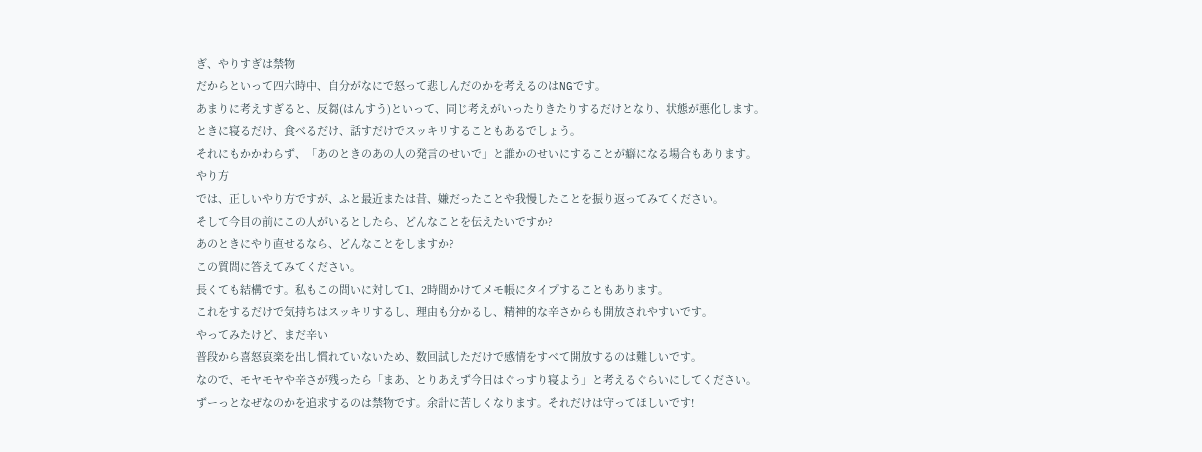ぎ、やりすぎは禁物
だからといって四六時中、自分がなにで怒って悲しんだのかを考えるのはNGです。
あまりに考えすぎると、反芻(はんすう)といって、同じ考えがいったりきたりするだけとなり、状態が悪化します。
ときに寝るだけ、食べるだけ、話すだけでスッキリすることもあるでしょう。
それにもかかわらず、「あのときのあの人の発言のせいで」と誰かのせいにすることが癖になる場合もあります。
やり方
では、正しいやり方ですが、ふと最近または昔、嫌だったことや我慢したことを振り返ってみてください。
そして今目の前にこの人がいるとしたら、どんなことを伝えたいですか?
あのときにやり直せるなら、どんなことをしますか?
この質問に答えてみてください。
長くても結構です。私もこの問いに対して1、2時間かけてメモ帳にタイプすることもあります。
これをするだけで気持ちはスッキリするし、理由も分かるし、精神的な辛さからも開放されやすいです。
やってみたけど、まだ辛い
普段から喜怒哀楽を出し慣れていないため、数回試しただけで感情をすべて開放するのは難しいです。
なので、モヤモヤや辛さが残ったら「まあ、とりあえず今日はぐっすり寝よう」と考えるぐらいにしてください。
ずーっとなぜなのかを追求するのは禁物です。余計に苦しくなります。それだけは守ってほしいです!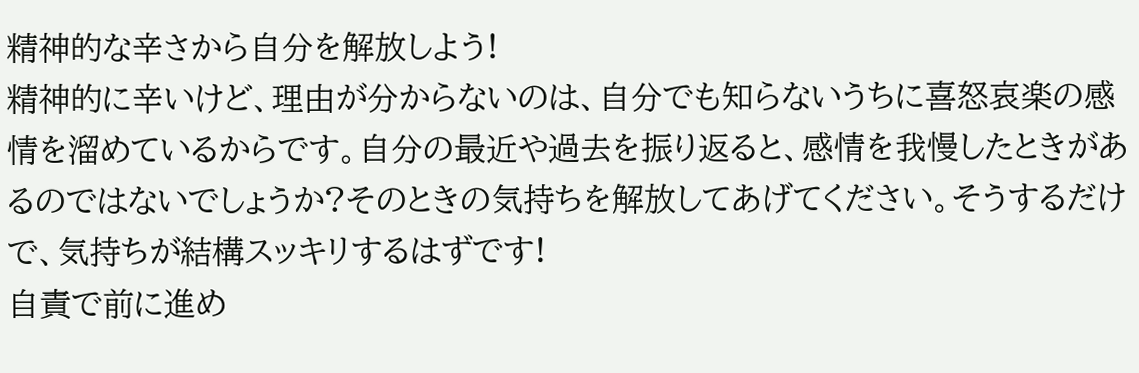精神的な辛さから自分を解放しよう!
精神的に辛いけど、理由が分からないのは、自分でも知らないうちに喜怒哀楽の感情を溜めているからです。自分の最近や過去を振り返ると、感情を我慢したときがあるのではないでしょうか?そのときの気持ちを解放してあげてください。そうするだけで、気持ちが結構スッキリするはずです!
自責で前に進め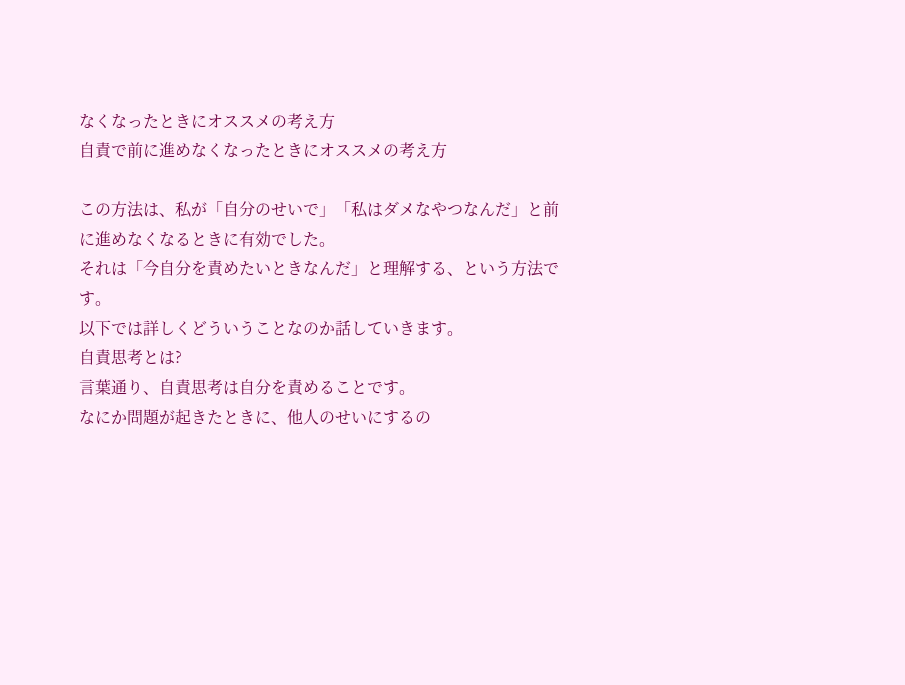なくなったときにオススメの考え方
自責で前に進めなくなったときにオススメの考え方

この方法は、私が「自分のせいで」「私はダメなやつなんだ」と前に進めなくなるときに有効でした。
それは「今自分を責めたいときなんだ」と理解する、という方法です。
以下では詳しくどういうことなのか話していきます。
自責思考とは?
言葉通り、自責思考は自分を責めることです。
なにか問題が起きたときに、他人のせいにするの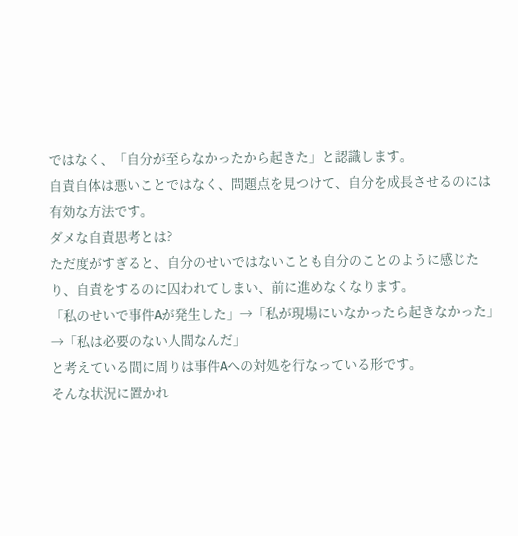ではなく、「自分が至らなかったから起きた」と認識します。
自責自体は悪いことではなく、問題点を見つけて、自分を成長させるのには有効な方法です。
ダメな自責思考とは?
ただ度がすぎると、自分のせいではないことも自分のことのように感じたり、自責をするのに囚われてしまい、前に進めなくなります。
「私のせいで事件Aが発生した」→「私が現場にいなかったら起きなかった」→「私は必要のない人間なんだ」
と考えている間に周りは事件Aへの対処を行なっている形です。
そんな状況に置かれ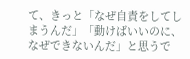て、きっと「なぜ自責をしてしまうんだ」「動けばいいのに、なぜできないんだ」と思うで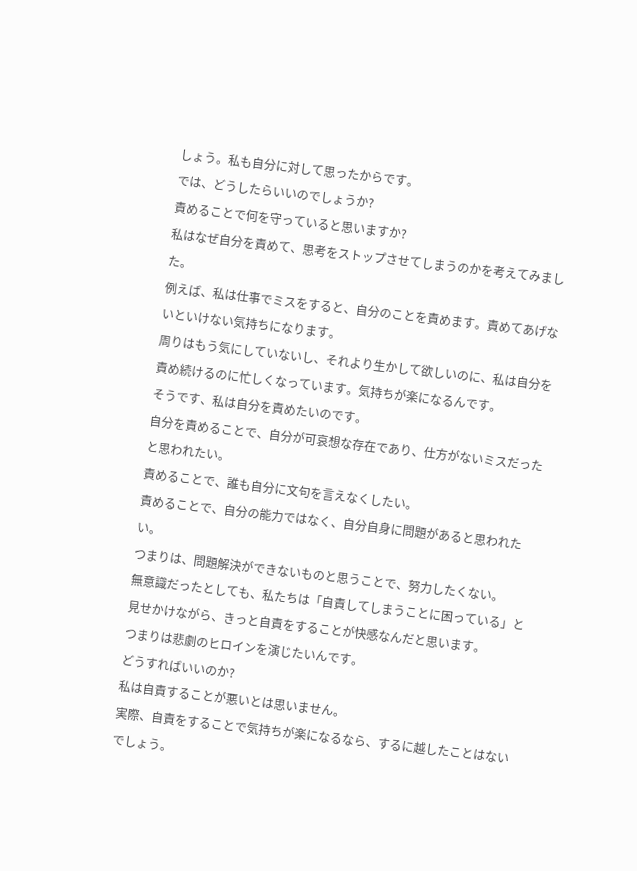しょう。私も自分に対して思ったからです。
では、どうしたらいいのでしょうか?
責めることで何を守っていると思いますか?
私はなぜ自分を責めて、思考をストップさせてしまうのかを考えてみました。
例えば、私は仕事でミスをすると、自分のことを責めます。責めてあげないといけない気持ちになります。
周りはもう気にしていないし、それより生かして欲しいのに、私は自分を責め続けるのに忙しくなっています。気持ちが楽になるんです。
そうです、私は自分を責めたいのです。
自分を責めることで、自分が可哀想な存在であり、仕方がないミスだったと思われたい。
責めることで、誰も自分に文句を言えなくしたい。
責めることで、自分の能力ではなく、自分自身に問題があると思われたい。
つまりは、問題解決ができないものと思うことで、努力したくない。
無意識だったとしても、私たちは「自責してしまうことに困っている」と見せかけながら、きっと自責をすることが快感なんだと思います。
つまりは悲劇のヒロインを演じたいんです。
どうすればいいのか?
私は自責することが悪いとは思いません。
実際、自責をすることで気持ちが楽になるなら、するに越したことはないでしょう。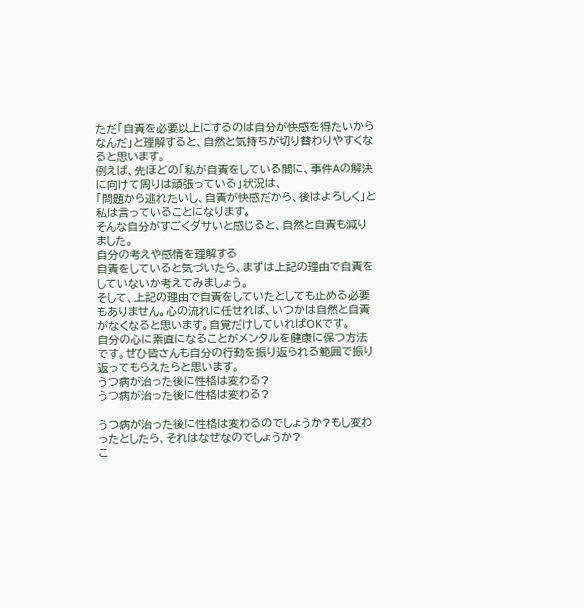ただ「自責を必要以上にするのは自分が快感を得たいからなんだ」と理解すると、自然と気持ちが切り替わりやすくなると思います。
例えば、先ほどの「私が自責をしている間に、事件Aの解決に向けて周りは頑張っている」状況は、
「問題から逃れたいし、自責が快感だから、後はよろしく」と私は言っていることになります。
そんな自分がすごくダサいと感じると、自然と自責も減りました。
自分の考えや感情を理解する
自責をしていると気づいたら、まずは上記の理由で自責をしていないか考えてみましょう。
そして、上記の理由で自責をしていたとしても止める必要もありません。心の流れに任せれば、いつかは自然と自責がなくなると思います。自覚だけしていればOKです。
自分の心に素直になることがメンタルを健康に保つ方法です。ぜひ皆さんも自分の行動を振り返られる範囲で振り返ってもらえたらと思います。
うつ病が治った後に性格は変わる?
うつ病が治った後に性格は変わる?

うつ病が治った後に性格は変わるのでしょうか?もし変わったとしたら、それはなぜなのでしょうか?
こ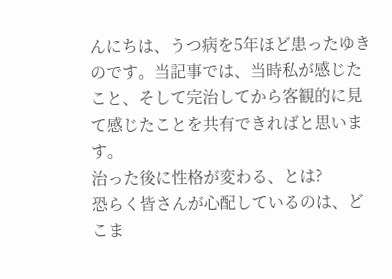んにちは、うつ病を5年ほど患ったゆきのです。当記事では、当時私が感じたこと、そして完治してから客観的に見て感じたことを共有できればと思います。
治った後に性格が変わる、とは?
恐らく皆さんが心配しているのは、どこま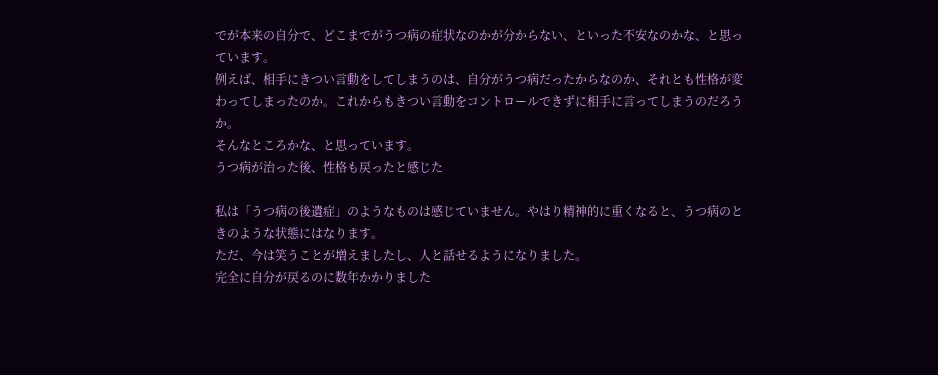でが本来の自分で、どこまでがうつ病の症状なのかが分からない、といった不安なのかな、と思っています。
例えば、相手にきつい言動をしてしまうのは、自分がうつ病だったからなのか、それとも性格が変わってしまったのか。これからもきつい言動をコントロールできずに相手に言ってしまうのだろうか。
そんなところかな、と思っています。
うつ病が治った後、性格も戻ったと感じた

私は「うつ病の後遺症」のようなものは感じていません。やはり精神的に重くなると、うつ病のときのような状態にはなります。
ただ、今は笑うことが増えましたし、人と話せるようになりました。
完全に自分が戻るのに数年かかりました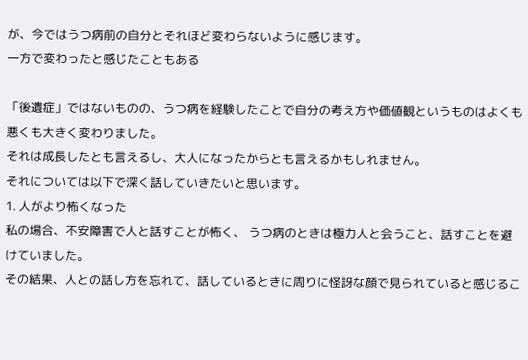が、今ではうつ病前の自分とそれほど変わらないように感じます。
一方で変わったと感じたこともある

「後遺症」ではないものの、うつ病を経験したことで自分の考え方や価値観というものはよくも悪くも大きく変わりました。
それは成長したとも言えるし、大人になったからとも言えるかもしれません。
それについては以下で深く話していきたいと思います。
1. 人がより怖くなった
私の場合、不安障害で人と話すことが怖く、 うつ病のときは極力人と会うこと、話すことを避けていました。
その結果、人との話し方を忘れて、話しているときに周りに怪訝な顔で見られていると感じるこ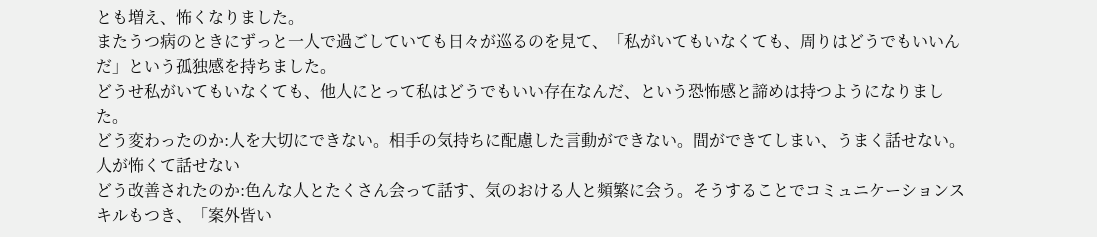とも増え、怖くなりました。
またうつ病のときにずっと一人で過ごしていても日々が巡るのを見て、「私がいてもいなくても、周りはどうでもいいんだ」という孤独感を持ちました。
どうせ私がいてもいなくても、他人にとって私はどうでもいい存在なんだ、という恐怖感と諦めは持つようになりました。
どう変わったのか:人を大切にできない。相手の気持ちに配慮した言動ができない。間ができてしまい、うまく話せない。人が怖くて話せない
どう改善されたのか:色んな人とたくさん会って話す、気のおける人と頻繁に会う。そうすることでコミュニケーションスキルもつき、「案外皆い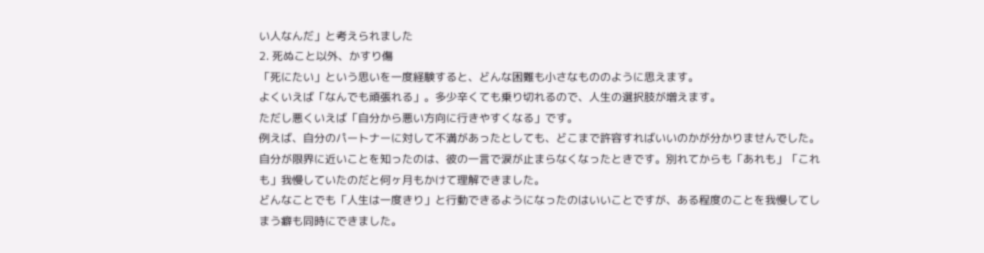い人なんだ」と考えられました
2. 死ぬこと以外、かすり傷
「死にたい」という思いを一度経験すると、どんな困難も小さなもののように思えます。
よくいえば「なんでも頑張れる」。多少辛くても乗り切れるので、人生の選択肢が増えます。
ただし悪くいえば「自分から悪い方向に行きやすくなる」です。
例えば、自分のパートナーに対して不満があったとしても、どこまで許容すればいいのかが分かりませんでした。
自分が限界に近いことを知ったのは、彼の一言で涙が止まらなくなったときです。別れてからも「あれも」「これも」我慢していたのだと何ヶ月もかけて理解できました。
どんなことでも「人生は一度きり」と行動できるようになったのはいいことですが、ある程度のことを我慢してしまう癖も同時にできました。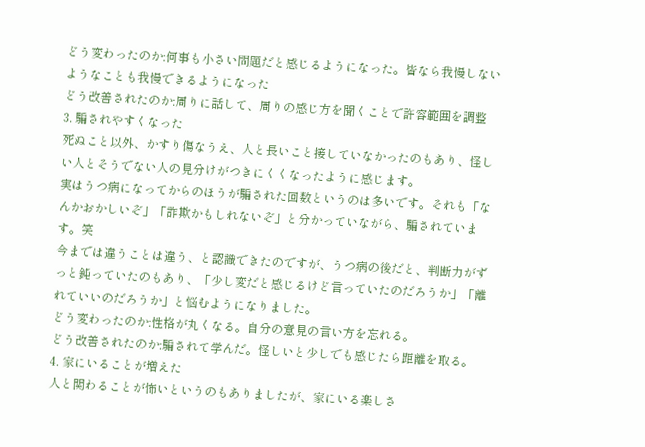どう変わったのか:何事も小さい問題だと感じるようになった。皆なら我慢しないようなことも我慢できるようになった
どう改善されたのか:周りに話して、周りの感じ方を聞くことで許容範囲を調整
3. 騙されやすくなった
死ぬこと以外、かすり傷なうえ、人と長いこと接していなかったのもあり、怪しい人とそうでない人の見分けがつきにくくなったように感じます。
実はうつ病になってからのほうが騙された回数というのは多いです。それも「なんかおかしいぞ」「詐欺かもしれないぞ」と分かっていながら、騙されています。笑
今までは違うことは違う、と認識できたのですが、うつ病の後だと、判断力がずっと鈍っていたのもあり、「少し変だと感じるけど言っていたのだろうか」「離れていいのだろうか」と悩むようになりました。
どう変わったのか:性格が丸くなる。自分の意見の言い方を忘れる。
どう改善されたのか:騙されて学んだ。怪しいと少しでも感じたら距離を取る。
4. 家にいることが増えた
人と関わることが怖いというのもありましたが、家にいる楽しさ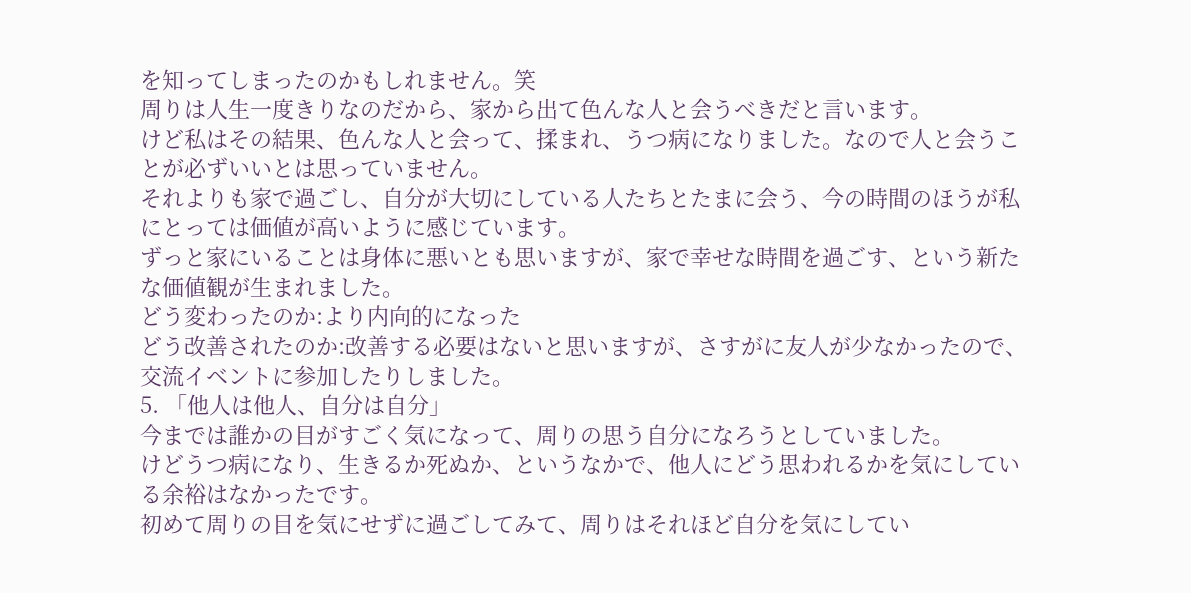を知ってしまったのかもしれません。笑
周りは人生一度きりなのだから、家から出て色んな人と会うべきだと言います。
けど私はその結果、色んな人と会って、揉まれ、うつ病になりました。なので人と会うことが必ずいいとは思っていません。
それよりも家で過ごし、自分が大切にしている人たちとたまに会う、今の時間のほうが私にとっては価値が高いように感じています。
ずっと家にいることは身体に悪いとも思いますが、家で幸せな時間を過ごす、という新たな価値観が生まれました。
どう変わったのか:より内向的になった
どう改善されたのか:改善する必要はないと思いますが、さすがに友人が少なかったので、交流イベントに参加したりしました。
5. 「他人は他人、自分は自分」
今までは誰かの目がすごく気になって、周りの思う自分になろうとしていました。
けどうつ病になり、生きるか死ぬか、というなかで、他人にどう思われるかを気にしている余裕はなかったです。
初めて周りの目を気にせずに過ごしてみて、周りはそれほど自分を気にしてい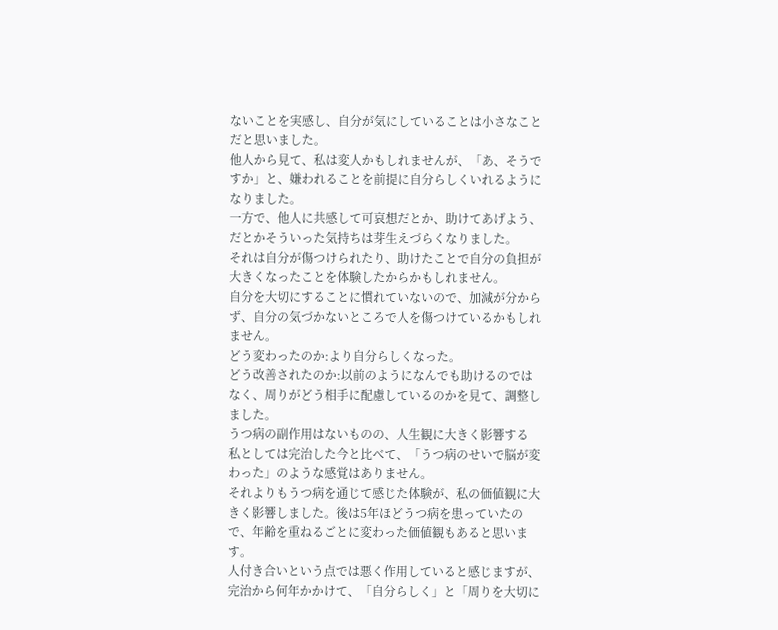ないことを実感し、自分が気にしていることは小さなことだと思いました。
他人から見て、私は変人かもしれませんが、「あ、そうですか」と、嫌われることを前提に自分らしくいれるようになりました。
一方で、他人に共感して可哀想だとか、助けてあげよう、だとかそういった気持ちは芽生えづらくなりました。
それは自分が傷つけられたり、助けたことで自分の負担が大きくなったことを体験したからかもしれません。
自分を大切にすることに慣れていないので、加減が分からず、自分の気づかないところで人を傷つけているかもしれません。
どう変わったのか:より自分らしくなった。
どう改善されたのか:以前のようになんでも助けるのではなく、周りがどう相手に配慮しているのかを見て、調整しました。
うつ病の副作用はないものの、人生観に大きく影響する
私としては完治した今と比べて、「うつ病のせいで脳が変わった」のような感覚はありません。
それよりもうつ病を通じて感じた体験が、私の価値観に大きく影響しました。後は5年ほどうつ病を患っていたので、年齢を重ねるごとに変わった価値観もあると思います。
人付き合いという点では悪く作用していると感じますが、完治から何年かかけて、「自分らしく」と「周りを大切に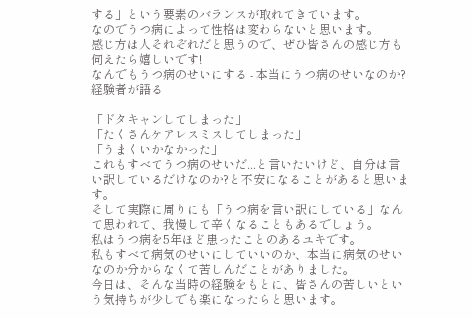する」という要素のバランスが取れてきています。
なのでうつ病によって性格は変わらないと思います。
感じ方は人それぞれだと思うので、ぜひ皆さんの感じ方も伺えたら嬉しいです!
なんでもうつ病のせいにする - 本当にうつ病のせいなのか?経験者が語る

「ドタキャンしてしまった」
「たくさんケアレスミスしてしまった」
「うまくいかなかった」
これもすべてうつ病のせいだ...と言いたいけど、自分は言い訳しているだけなのか?と不安になることがあると思います。
そして実際に周りにも「うつ病を言い訳にしている」なんて思われて、我慢して辛くなることもあるでしょう。
私はうつ病を5年ほど患ったことのあるユキです。
私もすべて病気のせいにしていいのか、本当に病気のせいなのか分からなくて苦しんだことがありました。
今日は、そんな当時の経験をもとに、皆さんの苦しいという気持ちが少しでも楽になったらと思います。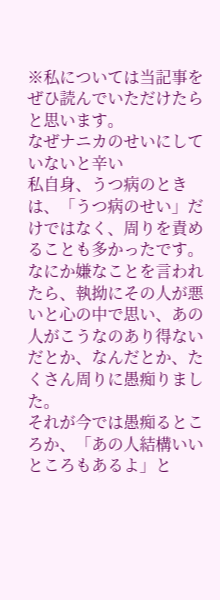※私については当記事をぜひ読んでいただけたらと思います。
なぜナニカのせいにしていないと辛い
私自身、うつ病のときは、「うつ病のせい」だけではなく、周りを責めることも多かったです。
なにか嫌なことを言われたら、執拗にその人が悪いと心の中で思い、あの人がこうなのあり得ないだとか、なんだとか、たくさん周りに愚痴りました。
それが今では愚痴るところか、「あの人結構いいところもあるよ」と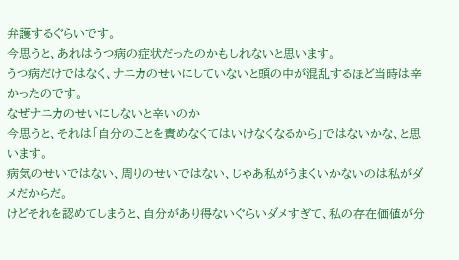弁護するぐらいです。
今思うと、あれはうつ病の症状だったのかもしれないと思います。
うつ病だけではなく、ナニカのせいにしていないと頭の中が混乱するほど当時は辛かったのです。
なぜナニカのせいにしないと辛いのか
今思うと、それは「自分のことを責めなくてはいけなくなるから」ではないかな、と思います。
病気のせいではない、周りのせいではない、じゃあ私がうまくいかないのは私がダメだからだ。
けどそれを認めてしまうと、自分があり得ないぐらいダメすぎて、私の存在価値が分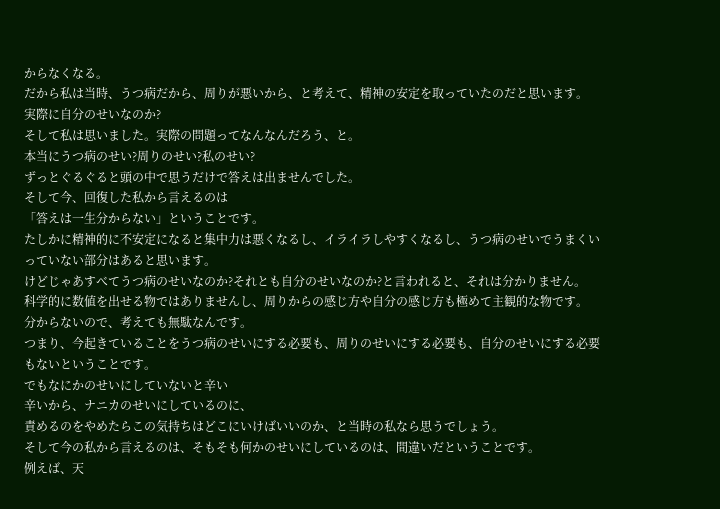からなくなる。
だから私は当時、うつ病だから、周りが悪いから、と考えて、精神の安定を取っていたのだと思います。
実際に自分のせいなのか?
そして私は思いました。実際の問題ってなんなんだろう、と。
本当にうつ病のせい?周りのせい?私のせい?
ずっとぐるぐると頭の中で思うだけで答えは出ませんでした。
そして今、回復した私から言えるのは
「答えは一生分からない」ということです。
たしかに精神的に不安定になると集中力は悪くなるし、イライラしやすくなるし、うつ病のせいでうまくいっていない部分はあると思います。
けどじゃあすべてうつ病のせいなのか?それとも自分のせいなのか?と言われると、それは分かりません。
科学的に数値を出せる物ではありませんし、周りからの感じ方や自分の感じ方も極めて主観的な物です。
分からないので、考えても無駄なんです。
つまり、今起きていることをうつ病のせいにする必要も、周りのせいにする必要も、自分のせいにする必要もないということです。
でもなにかのせいにしていないと辛い
辛いから、ナニカのせいにしているのに、
責めるのをやめたらこの気持ちはどこにいけばいいのか、と当時の私なら思うでしょう。
そして今の私から言えるのは、そもそも何かのせいにしているのは、間違いだということです。
例えば、天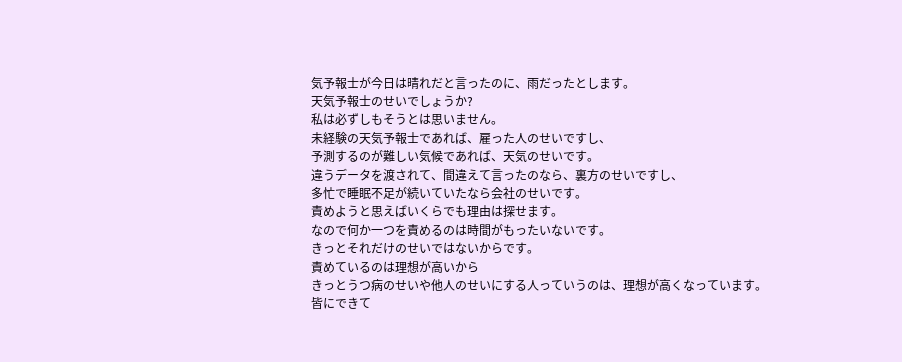気予報士が今日は晴れだと言ったのに、雨だったとします。
天気予報士のせいでしょうか?
私は必ずしもそうとは思いません。
未経験の天気予報士であれば、雇った人のせいですし、
予測するのが難しい気候であれば、天気のせいです。
違うデータを渡されて、間違えて言ったのなら、裏方のせいですし、
多忙で睡眠不足が続いていたなら会社のせいです。
責めようと思えばいくらでも理由は探せます。
なので何か一つを責めるのは時間がもったいないです。
きっとそれだけのせいではないからです。
責めているのは理想が高いから
きっとうつ病のせいや他人のせいにする人っていうのは、理想が高くなっています。
皆にできて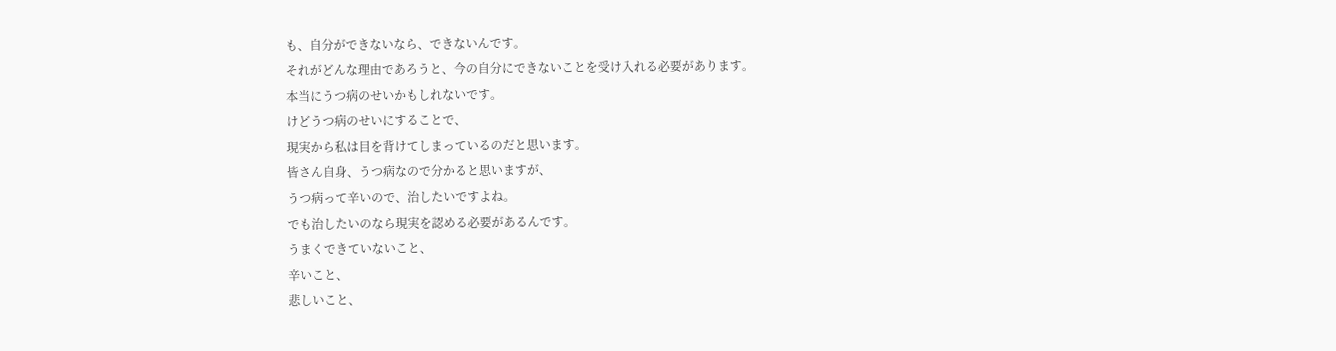も、自分ができないなら、できないんです。
それがどんな理由であろうと、今の自分にできないことを受け入れる必要があります。
本当にうつ病のせいかもしれないです。
けどうつ病のせいにすることで、
現実から私は目を背けてしまっているのだと思います。
皆さん自身、うつ病なので分かると思いますが、
うつ病って辛いので、治したいですよね。
でも治したいのなら現実を認める必要があるんです。
うまくできていないこと、
辛いこと、
悲しいこと、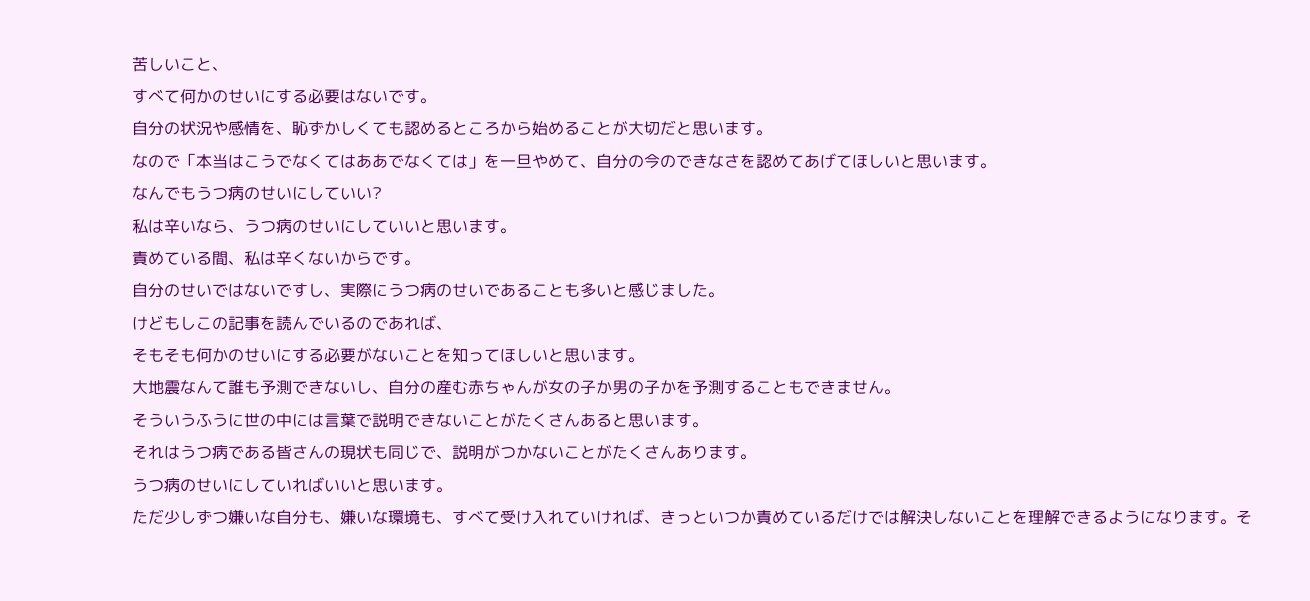苦しいこと、
すべて何かのせいにする必要はないです。
自分の状況や感情を、恥ずかしくても認めるところから始めることが大切だと思います。
なので「本当はこうでなくてはああでなくては」を一旦やめて、自分の今のできなさを認めてあげてほしいと思います。
なんでもうつ病のせいにしていい?
私は辛いなら、うつ病のせいにしていいと思います。
責めている間、私は辛くないからです。
自分のせいではないですし、実際にうつ病のせいであることも多いと感じました。
けどもしこの記事を読んでいるのであれば、
そもそも何かのせいにする必要がないことを知ってほしいと思います。
大地震なんて誰も予測できないし、自分の産む赤ちゃんが女の子か男の子かを予測することもできません。
そういうふうに世の中には言葉で説明できないことがたくさんあると思います。
それはうつ病である皆さんの現状も同じで、説明がつかないことがたくさんあります。
うつ病のせいにしていればいいと思います。
ただ少しずつ嫌いな自分も、嫌いな環境も、すべて受け入れていければ、きっといつか責めているだけでは解決しないことを理解できるようになります。そ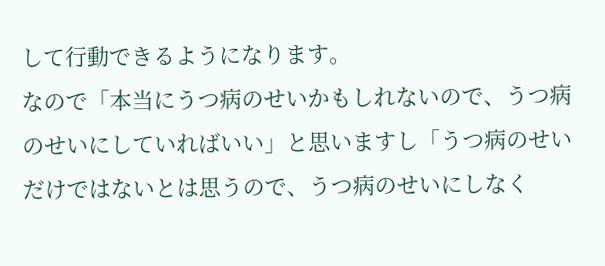して行動できるようになります。
なので「本当にうつ病のせいかもしれないので、うつ病のせいにしていればいい」と思いますし「うつ病のせいだけではないとは思うので、うつ病のせいにしなく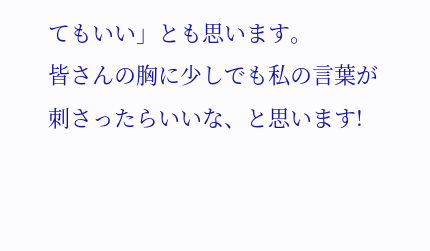てもいい」とも思います。
皆さんの胸に少しでも私の言葉が刺さったらいいな、と思います!